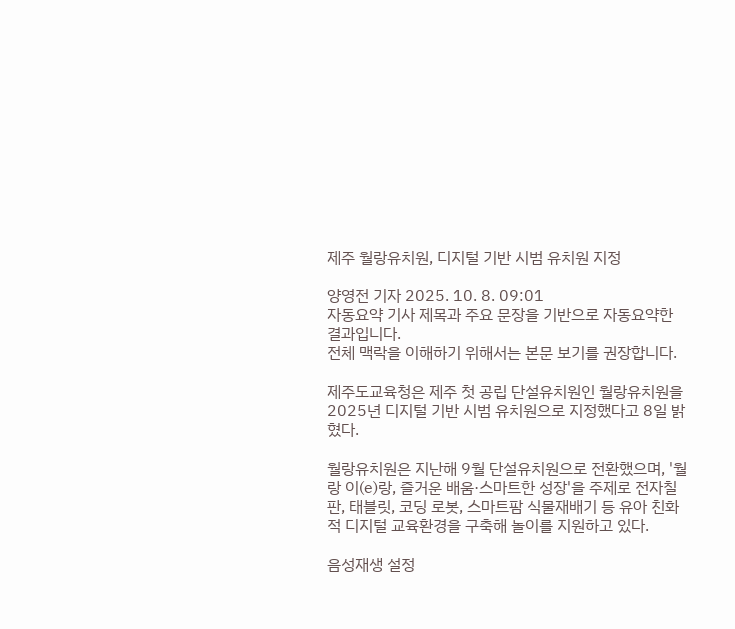제주 월랑유치원, 디지털 기반 시범 유치원 지정

양영전 기자 2025. 10. 8. 09:01
자동요약 기사 제목과 주요 문장을 기반으로 자동요약한 결과입니다.
전체 맥락을 이해하기 위해서는 본문 보기를 권장합니다.

제주도교육청은 제주 첫 공립 단설유치원인 월랑유치원을 2025년 디지털 기반 시범 유치원으로 지정했다고 8일 밝혔다.

월랑유치원은 지난해 9월 단설유치원으로 전환했으며, '월랑 이(e)랑, 즐거운 배움·스마트한 성장'을 주제로 전자칠판, 태블릿, 코딩 로봇, 스마트팜 식물재배기 등 유아 친화적 디지털 교육환경을 구축해 놀이를 지원하고 있다.

음성재생 설정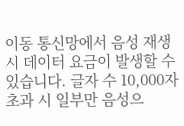이동 통신망에서 음성 재생 시 데이터 요금이 발생할 수 있습니다. 글자 수 10,000자 초과 시 일부만 음성으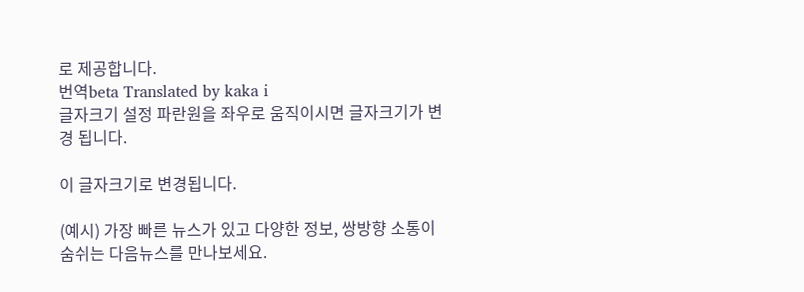로 제공합니다.
번역beta Translated by kaka i
글자크기 설정 파란원을 좌우로 움직이시면 글자크기가 변경 됩니다.

이 글자크기로 변경됩니다.

(예시) 가장 빠른 뉴스가 있고 다양한 정보, 쌍방향 소통이 숨쉬는 다음뉴스를 만나보세요.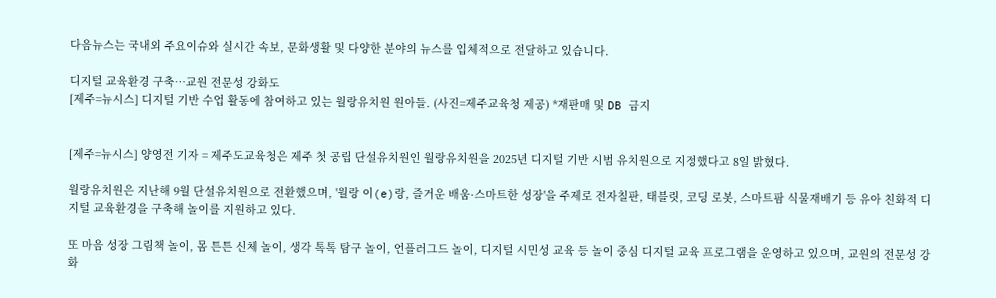다음뉴스는 국내외 주요이슈와 실시간 속보, 문화생활 및 다양한 분야의 뉴스를 입체적으로 전달하고 있습니다.

디지털 교육환경 구축…교원 전문성 강화도
[제주=뉴시스] 디지털 기반 수업 활동에 참여하고 있는 월랑유치원 원아들. (사진=제주교육청 제공) *재판매 및 DB 금지


[제주=뉴시스] 양영전 기자 = 제주도교육청은 제주 첫 공립 단설유치원인 월랑유치원을 2025년 디지털 기반 시범 유치원으로 지정했다고 8일 밝혔다.

월랑유치원은 지난해 9월 단설유치원으로 전환했으며, '월랑 이(e)랑, 즐거운 배움·스마트한 성장'을 주제로 전자칠판, 태블릿, 코딩 로봇, 스마트팜 식물재배기 등 유아 친화적 디지털 교육환경을 구축해 놀이를 지원하고 있다.

또 마음 성장 그림책 놀이, 몸 튼튼 신체 놀이, 생각 톡톡 탐구 놀이, 언플러그드 놀이, 디지털 시민성 교육 등 놀이 중심 디지털 교육 프로그램을 운영하고 있으며, 교원의 전문성 강화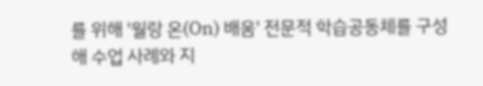를 위해 '월랑 온(On) 배움' 전문적 학습공동체를 구성해 수업 사례와 지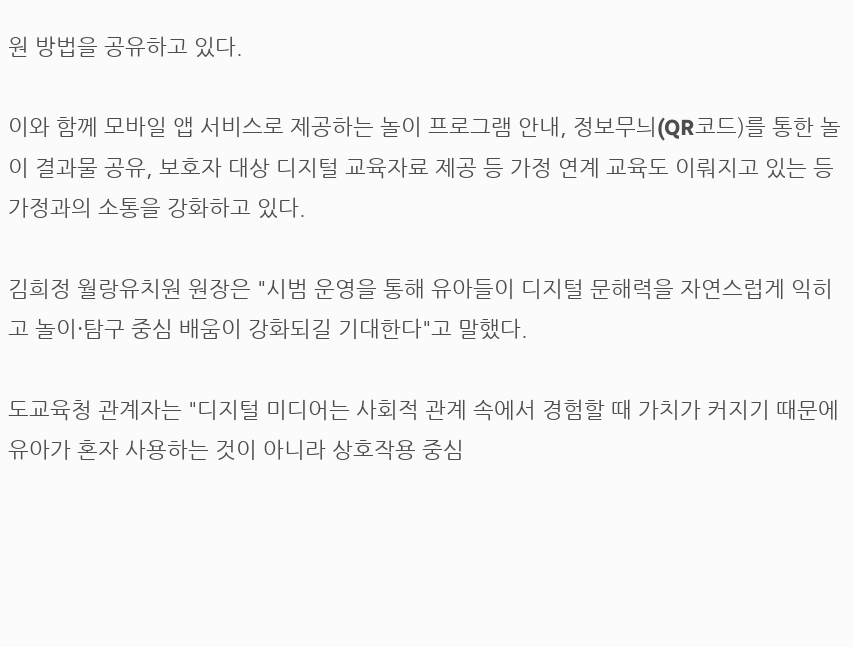원 방법을 공유하고 있다.

이와 함께 모바일 앱 서비스로 제공하는 놀이 프로그램 안내, 정보무늬(QR코드)를 통한 놀이 결과물 공유, 보호자 대상 디지털 교육자료 제공 등 가정 연계 교육도 이뤄지고 있는 등 가정과의 소통을 강화하고 있다.

김희정 월랑유치원 원장은 "시범 운영을 통해 유아들이 디지털 문해력을 자연스럽게 익히고 놀이·탐구 중심 배움이 강화되길 기대한다"고 말했다.

도교육청 관계자는 "디지털 미디어는 사회적 관계 속에서 경험할 때 가치가 커지기 때문에 유아가 혼자 사용하는 것이 아니라 상호작용 중심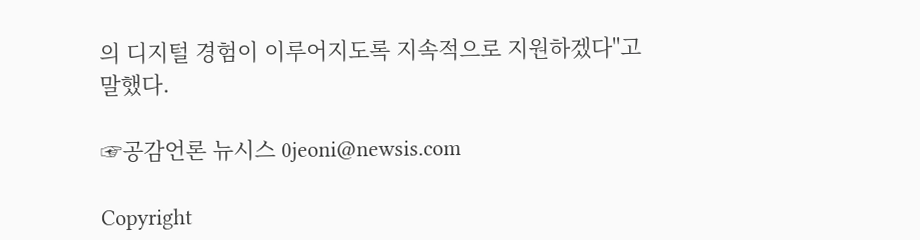의 디지털 경험이 이루어지도록 지속적으로 지원하겠다"고 말했다.

☞공감언론 뉴시스 0jeoni@newsis.com

Copyright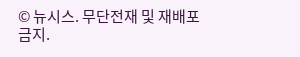© 뉴시스. 무단전재 및 재배포 금지.